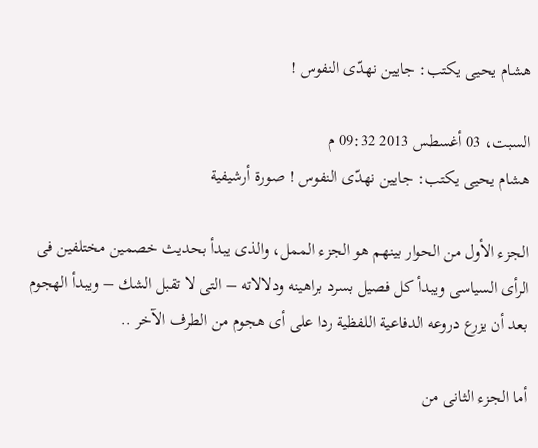هشام يحيى يكتب: جايين نهدّى النفوس !

السبت، 03 أغسطس 2013 09:32 م
هشام يحيى يكتب: جايين نهدّى النفوس ! صورة أرشيفية

الجزء الأول من الحوار بينهم هو الجزء الممل، والذى يبدأ بحديث خصمين مختلفين فى الرأى السياسى ويبدأ كل فصيل بسرد براهينه ودلالاته – التى لا تقبل الشك – ويبدأ الهجوم بعد أن يزرع دروعه الدفاعية اللفظية ردا على أى هجوم من الطرف الآخر ..

أما الجزء الثانى من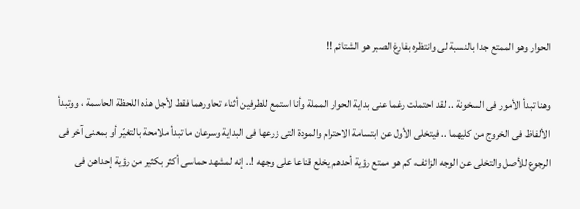الحوار وهو الممتع جدا بالنسبة لى وانتظره بفارغ الصبر هو الشتائم !!

وهنا تبدأ الأمور فى السخونة .. لقد احتملت رغما عنى بداية الحوار المملة وأنا استمع للطرفين أثناء تحاورهما فقط لأجل هذه اللحظة الحاسمة ، ووتبدأ الألفاظ فى الخروج من كليهما .. فيتخلى الأول عن ابتسامة الاحترام والمودة التى زرعها فى البداية وسرعان ما تبدأ ملامحة بالتغيّر أو بمعنى آخر فى الرجوع للأصل والتخلى عن الوجه الزائف، كم هو ممتع رؤية أحدهم يخلع قناعا على وجهه !.. إنه لمشهد حماسى أكثر بكثير من رؤية إحداهن فى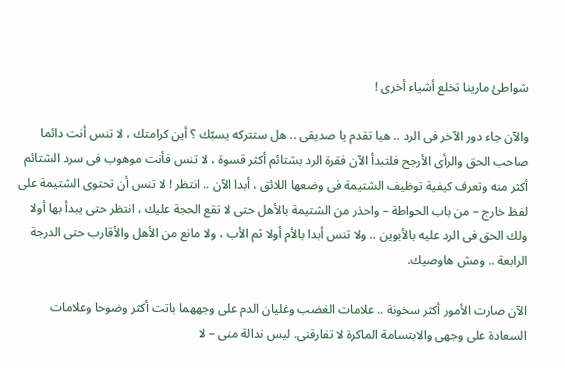شواطئ مارينا تخلع أشياء أخرى !

والآن جاء دور الآخر فى الرد .. هيا تقدم يا صديقى .. هل ستتركه يسبّك ؟ أين كرامتك ، لا تنس أنت دائما صاحب الحق والرأى الأرجح فلتبدأ الآن فقرة الرد بشتائم أكثر قسوة ، لا تنس فأنت موهوب فى سرد الشتائم أكثر منه وتعرف كيفية توظيف الشتيمة فى وضعها اللائق ، أبدا الآن .. انتظر ! لا تنس أن تحتوى الشتيمة على لفظ خارج – من باب الحواطة – واحذر من الشتيمة بالأهل حتى لا تقع الحجة عليك ، انتظر حتى يبدأ بها أولا ولك الحق فى الرد عليه بالأبوين .. ولا تنس أبدا بالأم أولا ثم الأب ، ولا مانع من الأهل والأقارب حتى الدرجة الرابعة .. ومش هاوصيك.

الآن صارت الأمور أكثر سخونة .. علامات الغضب وغليان الدم على وجههما باتت أكثر وضوحا وعلامات السعادة على وجهى والابتسامة الماكرة لا تفارقنى. ليس ندالة منى – لا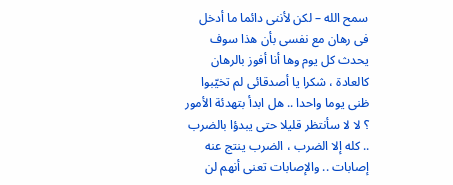سمح الله – لكن لأننى دائما ما أدخل فى رهان مع نفسى بأن هذا سوف يحدث كل يوم وها أنا أفوز بالرهان كالعادة ، شكرا يا أصدقائى لم تخيّبوا ظنى يوما واحدا .. هل ابدأ بتهدئة الأمور ؟ لا لا سأنتظر قليلا حتى يبدؤا بالضرب .. كله إلا الضرب ، الضرب ينتج عنه إصابات .. والإصابات تعنى أنهم لن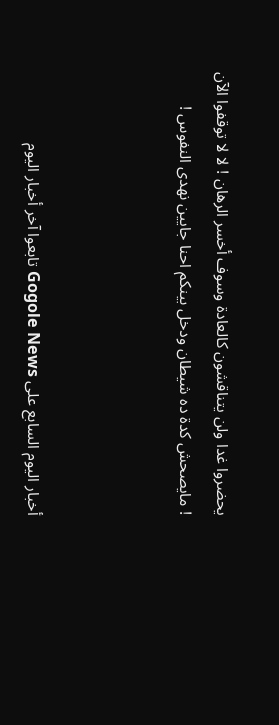يحضروا غدا ولن يتناقشون كالعادة وسوف أخسر الرهان ! لا لا توقفوا الآن ! مايصحش كدة ده شيطان ودخل بينكم احنا جايين نهدى النفوس !



أخبار اليوم السابع على Gogole News تابعوا آخر أخبار اليوم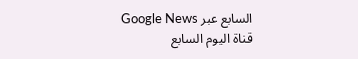السابع عبر Google News
قناة اليوم السابع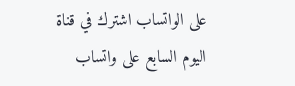على الواتساب اشترك في قناة اليوم السابع على واتساب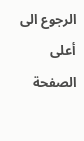الرجوع الى أعلى الصفحة